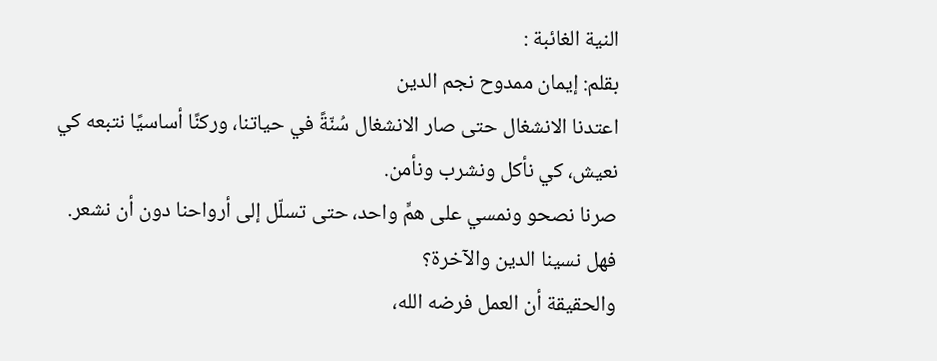النية الغائبة :
بقلم: إيمان ممدوح نجم الدين
اعتدنا الانشغال حتى صار الانشغال سُنّةً في حياتنا، وركنًا أساسيًا نتبعه كي نعيش، كي نأكل ونشرب ونأمن.
صرنا نصحو ونمسي على همٍّ واحد، حتى تسلّل إلى أرواحنا دون أن نشعر.
فهل نسينا الدين والآخرة؟
والحقيقة أن العمل فرضه الله،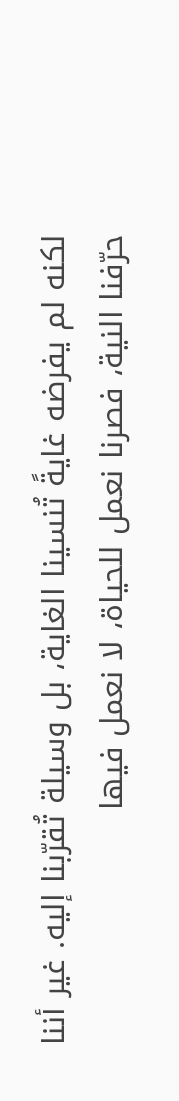لكنه لم يفرضه غايةً تُنسينا الغاية، بل وسيلة تُقرّبنا إليه. غير أننا حرّفنا النية، فصرنا نعمل للحياة، لا نعمل فيها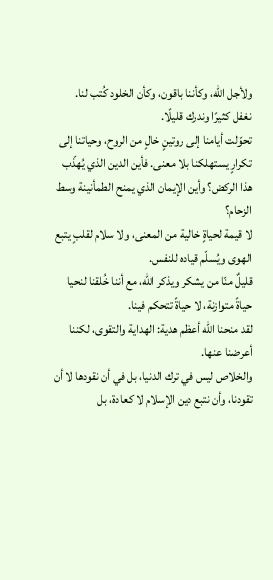ولأجل الله، وكأننا باقون، وكأن الخلود كُتب لنا.
نغفل كثيرًا وندرك قليلًا.
تحوّلت أيامنا إلى روتينٍ خالٍ من الروح، وحياتنا إلى تكرارٍ يستهلكنا بلا معنى. فأين الدين الذي يُهذّب هذا الركض؟ وأين الإيمان الذي يمنح الطمأنينة وسط الزحام؟
لا قيمة لحياةٍ خالية من المعنى، ولا سلام لقلبٍ يتبع الهوى ويُسلّم قياده للنفس.
قليلٌ منّا من يشكر ويذكر الله، مع أننا خُلقنا لنحيا حياةً متوازنة، لا حياةً تتحكم فينا.
لقد منحنا الله أعظم هدية: الهداية والتقوى، لكننا أعرضنا عنها.
والخلاص ليس في ترك الدنيا، بل في أن نقودها لا أن تقودنا، وأن نتبع دين الإسلام لا كعادة، بل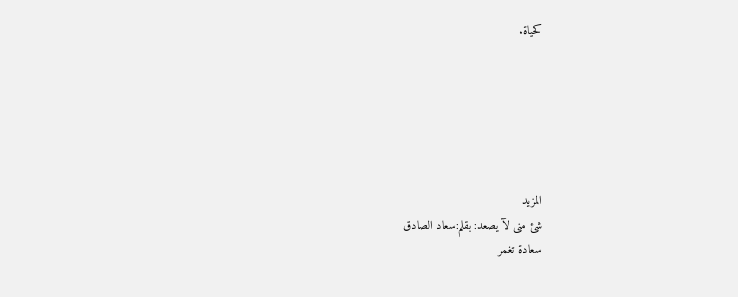كحياة.






المزيد
شئ منى لآ يصعد: بقلم:سعاد الصادق
سعادة تغمر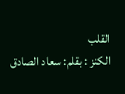القلب
الكنز : بقلم: سعاد الصادق